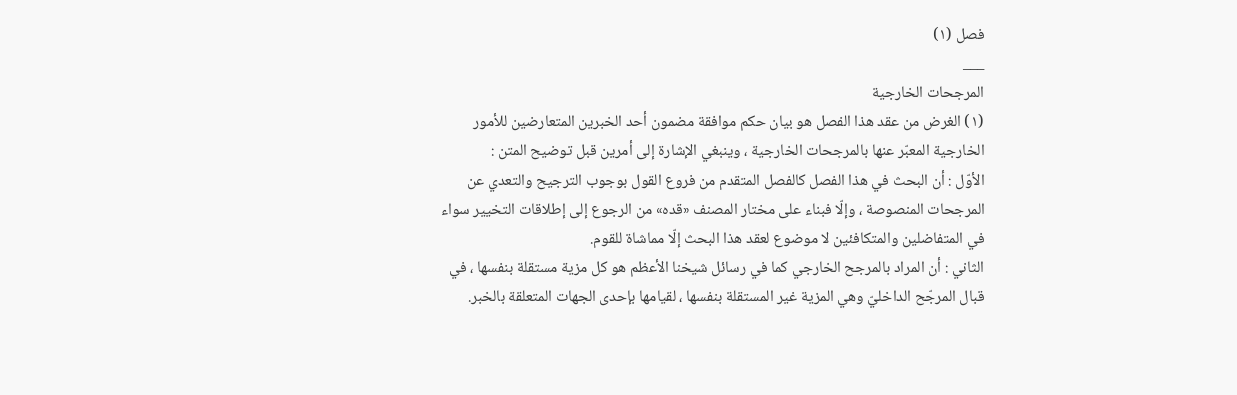فصل (١)
___
المرجحات الخارجية
(١) الغرض من عقد هذا الفصل هو بيان حكم موافقة مضمون أحد الخبرين المتعارضين للأمور الخارجية المعبّر عنها بالمرجحات الخارجية ، وينبغي الإشارة إلى أمرين قبل توضيح المتن :
الأوّل : أن البحث في هذا الفصل كالفصل المتقدم من فروع القول بوجوب الترجيح والتعدي عن المرجحات المنصوصة ، وإلّا فبناء على مختار المصنف «قده» من الرجوع إلى إطلاقات التخيير سواء في المتفاضلين والمتكافئين لا موضوع لعقد هذا البحث إلّا مماشاة للقوم.
الثاني : أن المراد بالمرجح الخارجي كما في رسائل شيخنا الأعظم هو كل مزية مستقلة بنفسها ، في قبال المرجّح الداخليّ وهي المزية غير المستقلة بنفسها ، لقيامها بإحدى الجهات المتعلقة بالخبر.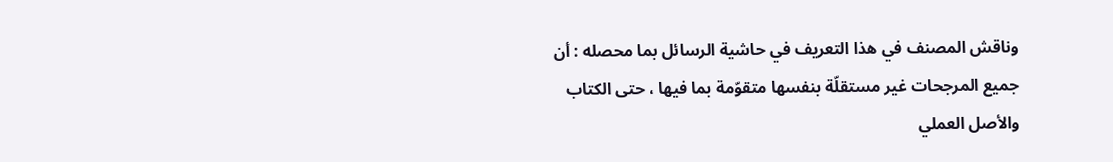وناقش المصنف في هذا التعريف في حاشية الرسائل بما محصله : أن جميع المرجحات غير مستقلّة بنفسها متقوّمة بما فيها ، حتى الكتاب والأصل العملي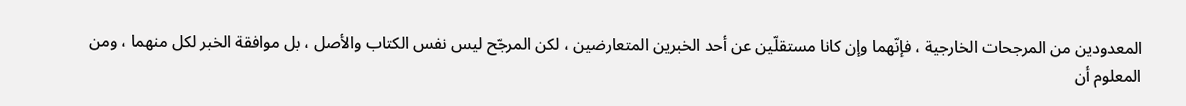المعدودين من المرجحات الخارجية ، فإنّهما وإن كانا مستقلّين عن أحد الخبرين المتعارضين ، لكن المرجّح ليس نفس الكتاب والأصل ، بل موافقة الخبر لكل منهما ، ومن المعلوم أن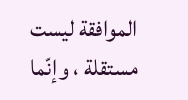الموافقة ليست مستقلة ، وإنّما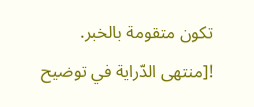تكون متقومة بالخبر.
![منتهى الدّراية في توضيح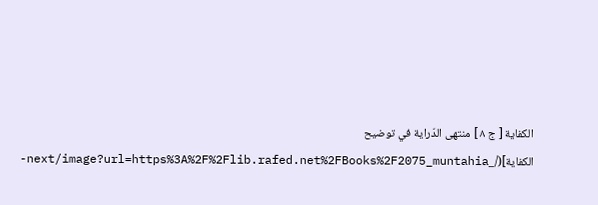الكفاية [ ج ٨ ] منتهى الدّراية في توضيح الكفاية](/_next/image?url=https%3A%2F%2Flib.rafed.net%2FBooks%2F2075_muntahia-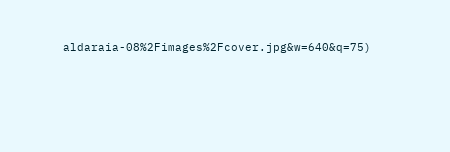aldaraia-08%2Fimages%2Fcover.jpg&w=640&q=75)